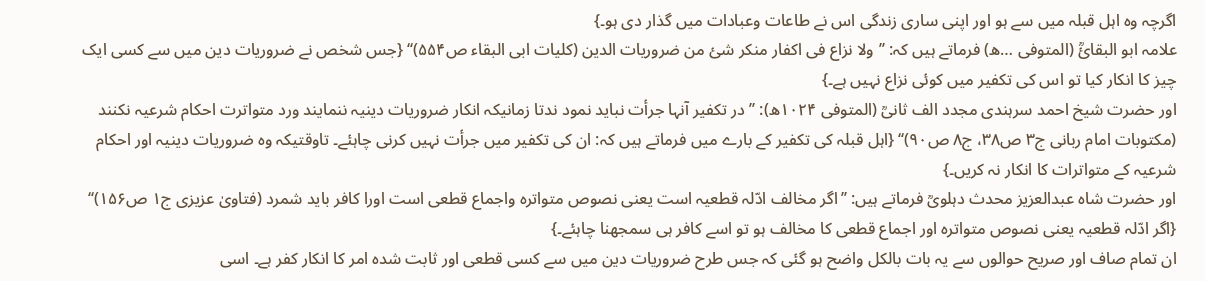اگرچہ وہ اہل قبلہ میں سے ہو اور اپنی ساری زندگی اس نے طاعات وعبادات میں گذار دی ہو۔}
علامہ ابو البقائؒ (المتوفی …ھ) فرماتے ہیں کہ: ’’ولا نزاع فی اکفار منکر شیٔ من ضروریات الدین (کلیات ابی البقاء ص۵۵۴)‘‘ {جس شخص نے ضروریات دین میں سے کسی ایک چیز کا انکار کیا تو اس کی تکفیر میں کوئی نزاع نہیں ہے۔}
اور حضرت شیخ احمد سرہندی مجدد الف ثانیؒ (المتوفی ۱۰۲۴ھ): ’’در تکفیر آنہا جرأت نباید نمود ندتا زمانیکہ انکار ضروریات دینیہ ننمایند ورد متواترت احکام شرعیہ نکنند (مکتوبات امام ربانی ج۳ ص۳۸، ج۸ ص۹۰)‘‘ {اہل قبلہ کی تکفیر کے بارے میں فرماتے ہیں کہ: ان کی تکفیر میں جرأت نہیں کرنی چاہئے۔ تاوقتیکہ وہ ضروریات دینیہ اور احکام شرعیہ کے متواترات کا انکار نہ کریں۔}
اور حضرت شاہ عبدالعزیز محدث دہلویؒ فرماتے ہیں: ’’اگر مخالف ادّلہ قطعیہ است یعنی نصوص متواترہ واجماع قطعی است اورا کافر باید شمرد (فتاویٰ عزیزی ج۱ ص۱۵۶)‘‘ {اگر ادّلہ قطعیہ یعنی نصوص متواترہ اور اجماع قطعی کا مخالف ہو تو اسے کافر ہی سمجھنا چاہئے۔}
ان تمام صاف اور صریح حوالوں سے یہ بات بالکل واضح ہو گئی کہ جس طرح ضروریات دین میں سے کسی قطعی اور ثابت شدہ امر کا انکار کفر ہے۔ اسی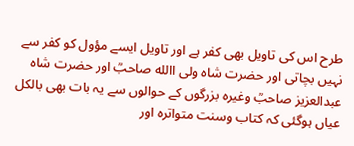طرح اس کی تاویل بھی کفر ہے اور تاویل ایسے مؤول کو کفر سے نہیں بچاتی اور حضرت شاہ ولی االله صاحبؒ اور حضرت شاہ عبدالعزیز صاحبؒ وغیرہ بزرگوں کے حوالوں سے یہ بات بھی بالکل عیاں ہوگئی کہ کتاب وسنت متواترہ اور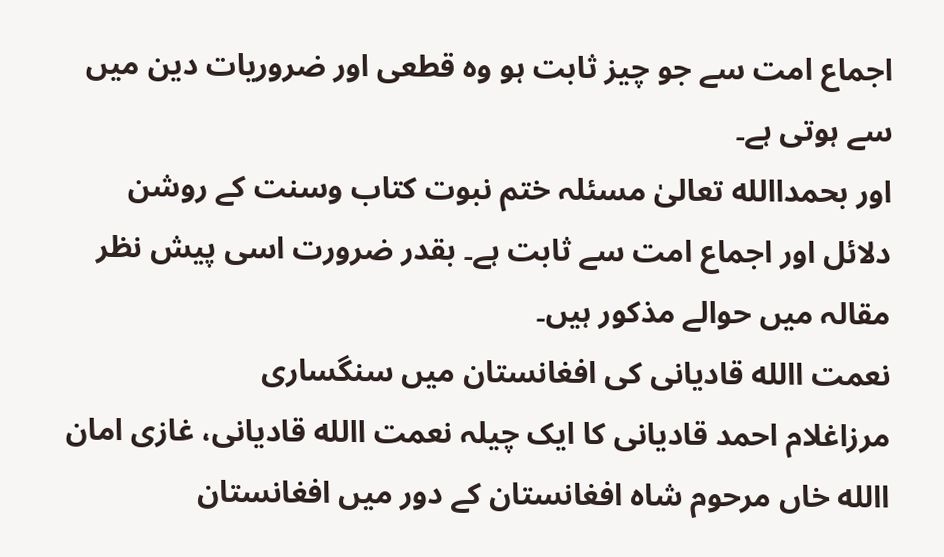اجماع امت سے جو چیز ثابت ہو وہ قطعی اور ضروریات دین میں سے ہوتی ہے۔
اور بحمداالله تعالیٰ مسئلہ ختم نبوت کتاب وسنت کے روشن دلائل اور اجماع امت سے ثابت ہے۔ بقدر ضرورت اسی پیش نظر مقالہ میں حوالے مذکور ہیں۔
نعمت االله قادیانی کی افغانستان میں سنگساری
مرزاغلام احمد قادیانی کا ایک چیلہ نعمت االله قادیانی، غازی امان االله خاں مرحوم شاہ افغانستان کے دور میں افغانستان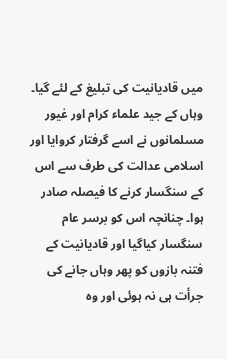میں قادیانیت کی تبلیغ کے لئے گیا۔ وہاں کے جید علماء کرام اور غیور مسلمانوں نے اسے گرفتار کروایا اور اسلامی عدالت کی طرف سے اس کے سنگسار کرنے کا فیصلہ صادر ہوا۔ چنانچہ اس کو برسر عام سنگسار کیاگیا اور قادیانیت کے فتنہ بازوں کو پھر وہاں جانے کی جرأت ہی نہ ہوئی اور وہ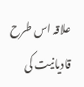علاقہ اس طرح قادیانیت کی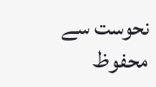نحوست سے محفوظ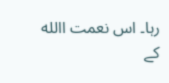رہا۔ اس نعمت االله کے